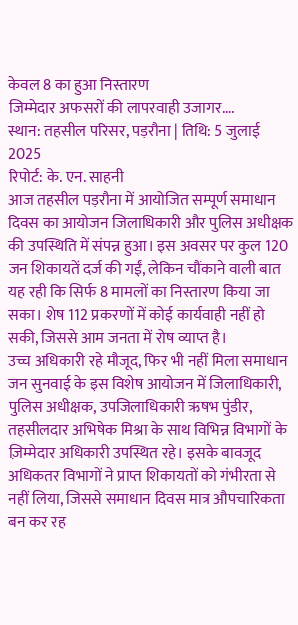केवल 8 का हुआ निस्तारण
जिम्मेदार अफसरों की लापरवाही उजागर….
स्थान: तहसील परिसर, पड़रौना | तिथि: 5 जुलाई 2025
रिपोर्ट: के. एन. साहनी
आज तहसील पड़रौना में आयोजित सम्पूर्ण समाधान दिवस का आयोजन जिलाधिकारी और पुलिस अधीक्षक की उपस्थिति में संपन्न हुआ। इस अवसर पर कुल 120 जन शिकायतें दर्ज की गईं, लेकिन चौंकाने वाली बात यह रही कि सिर्फ 8 मामलों का निस्तारण किया जा सका। शेष 112 प्रकरणों में कोई कार्यवाही नहीं हो सकी, जिससे आम जनता में रोष व्याप्त है।
उच्च अधिकारी रहे मौजूद, फिर भी नहीं मिला समाधान
जन सुनवाई के इस विशेष आयोजन में जिलाधिकारी, पुलिस अधीक्षक, उपजिलाधिकारी ऋषभ पुंडीर, तहसीलदार अभिषेक मिश्रा के साथ विभिन्न विभागों के ज़िम्मेदार अधिकारी उपस्थित रहे। इसके बावजूद अधिकतर विभागों ने प्राप्त शिकायतों को गंभीरता से नहीं लिया, जिससे समाधान दिवस मात्र औपचारिकता बन कर रह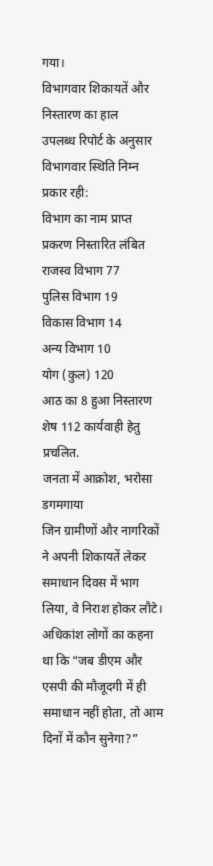गया।
विभागवार शिकायतें और निस्तारण का हाल
उपलब्ध रिपोर्ट के अनुसार विभागवार स्थिति निम्न प्रकार रही:
विभाग का नाम प्राप्त प्रकरण निस्तारित लंबित
राजस्व विभाग 77
पुलिस विभाग 19
विकास विभाग 14
अन्य विभाग 10
योग (कुल) 120
आठ का 8 हुआ निस्तारण
शेष 112 कार्यवाही हेतु प्रचलित.
जनता में आक्रोश, भरोसा डगमगाया
जिन ग्रामीणों और नागरिकों ने अपनी शिकायतें लेकर समाधान दिवस में भाग लिया, वे निराश होकर लौटे। अधिकांश लोगों का कहना था कि “जब डीएम और एसपी की मौजूदगी में ही समाधान नहीं होता, तो आम दिनों में कौन सुनेगा?”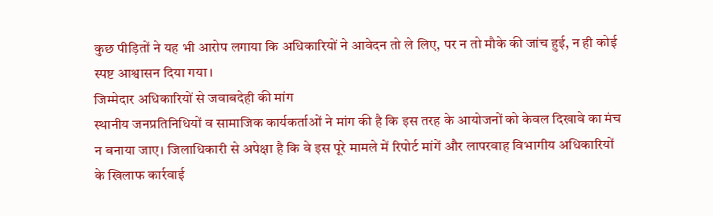कुछ पीड़ितों ने यह भी आरोप लगाया कि अधिकारियों ने आवेदन तो ले लिए, पर न तो मौके की जांच हुई, न ही कोई स्पष्ट आश्वासन दिया गया।
जिम्मेदार अधिकारियों से जवाबदेही की मांग
स्थानीय जनप्रतिनिधियों व सामाजिक कार्यकर्ताओं ने मांग की है कि इस तरह के आयोजनों को केवल दिखावे का मंच न बनाया जाए। जिलाधिकारी से अपेक्षा है कि वे इस पूरे मामले में रिपोर्ट मांगें और लापरवाह विभागीय अधिकारियों के खिलाफ कार्रवाई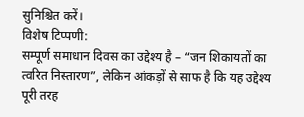सुनिश्चित करें।
विशेष टिप्पणी:
सम्पूर्ण समाधान दिवस का उद्देश्य है – “जन शिकायतों का त्वरित निस्तारण”, लेकिन आंकड़ों से साफ है कि यह उद्देश्य पूरी तरह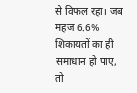से विफल रहा। जब महज 6.6% शिकायतों का ही समाधान हो पाए, तो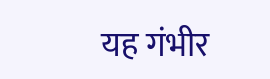यह गंभीर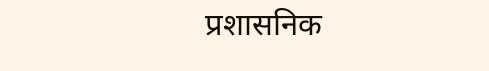प्रशासनिक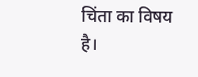चिंता का विषय है।